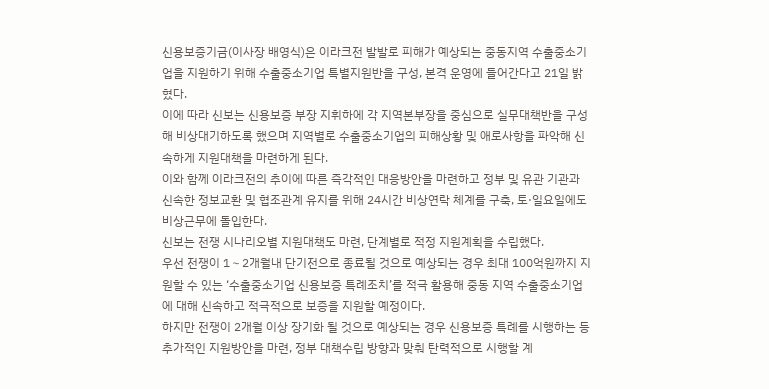신용보증기금(이사장 배영식)은 이라크전 발발로 피해가 예상되는 중동지역 수출중소기업을 지원하기 위해 수출중소기업 특별지원반을 구성, 본격 운영에 들어간다고 21일 밝혔다.
이에 따라 신보는 신용보증 부장 지휘하에 각 지역본부장을 중심으로 실무대책반을 구성해 비상대기하도록 했으며 지역별로 수출중소기업의 피해상황 및 애로사항을 파악해 신속하게 지원대책을 마련하게 된다.
이와 함께 이라크전의 추이에 따른 즉각적인 대응방안을 마련하고 정부 및 유관 기관과 신속한 정보교환 및 협조관계 유지를 위해 24시간 비상연락 체계를 구축, 토·일요일에도 비상근무에 돌입한다.
신보는 전쟁 시나리오별 지원대책도 마련, 단계별로 적정 지원계획을 수립했다.
우선 전쟁이 1∼2개월내 단기전으로 종료될 것으로 예상되는 경우 최대 100억원까지 지원할 수 있는 ‘수출중소기업 신용보증 특례조치’를 적극 활용해 중동 지역 수출중소기업에 대해 신속하고 적극적으로 보증을 지원할 예정이다.
하지만 전쟁이 2개월 이상 장기화 될 것으로 예상되는 경우 신용보증 특례를 시행하는 등 추가적인 지원방안을 마련, 정부 대책수립 방향과 맞춰 탄력적으로 시행할 계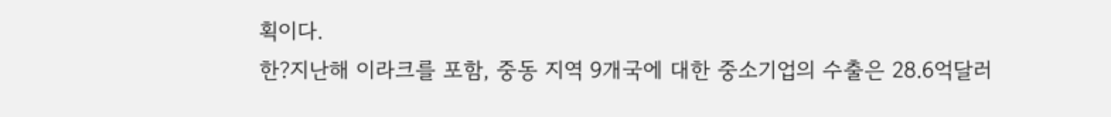획이다.
한?지난해 이라크를 포함, 중동 지역 9개국에 대한 중소기업의 수출은 28.6억달러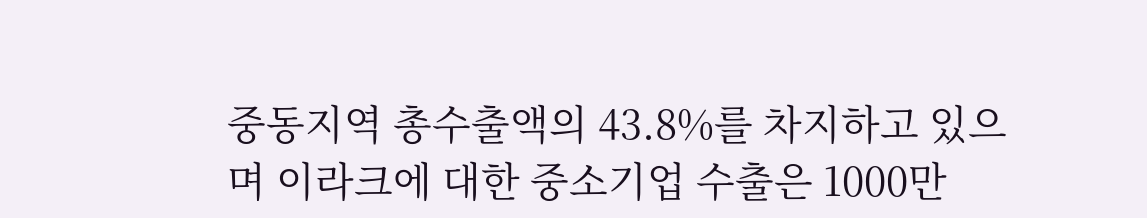중동지역 총수출액의 43.8%를 차지하고 있으며 이라크에 대한 중소기업 수출은 1000만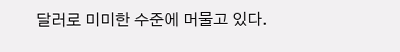달러로 미미한 수준에 머물고 있다.